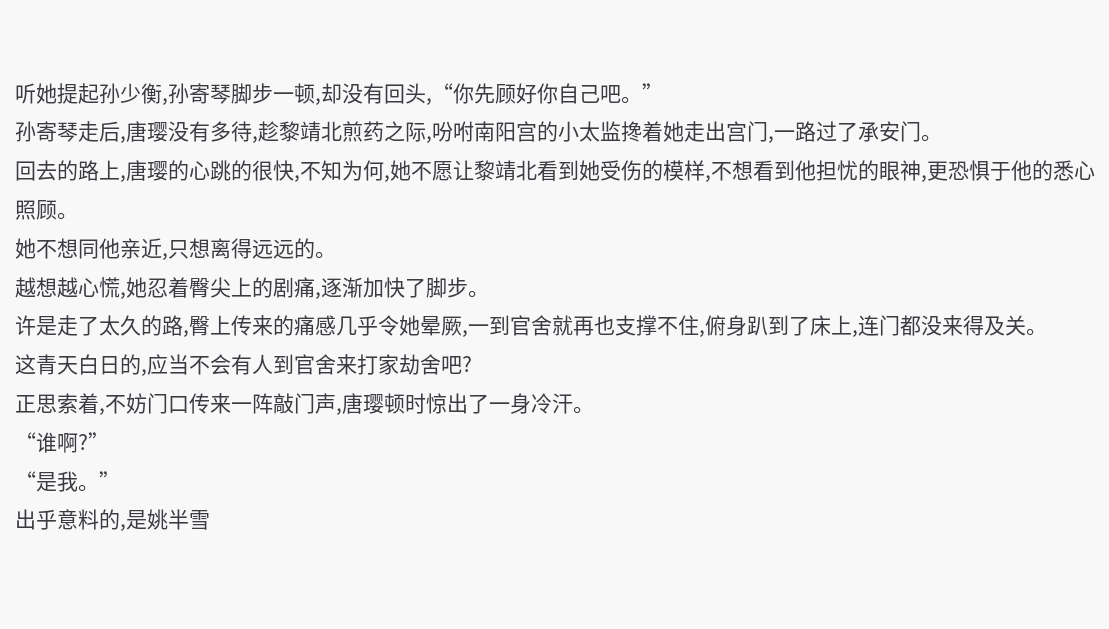听她提起孙少衡,孙寄琴脚步一顿,却没有回头,“你先顾好你自己吧。”
孙寄琴走后,唐璎没有多待,趁黎靖北煎药之际,吩咐南阳宫的小太监搀着她走出宫门,一路过了承安门。
回去的路上,唐璎的心跳的很快,不知为何,她不愿让黎靖北看到她受伤的模样,不想看到他担忧的眼神,更恐惧于他的悉心照顾。
她不想同他亲近,只想离得远远的。
越想越心慌,她忍着臀尖上的剧痛,逐渐加快了脚步。
许是走了太久的路,臀上传来的痛感几乎令她晕厥,一到官舍就再也支撑不住,俯身趴到了床上,连门都没来得及关。
这青天白日的,应当不会有人到官舍来打家劫舍吧?
正思索着,不妨门口传来一阵敲门声,唐璎顿时惊出了一身冷汗。
“谁啊?”
“是我。”
出乎意料的,是姚半雪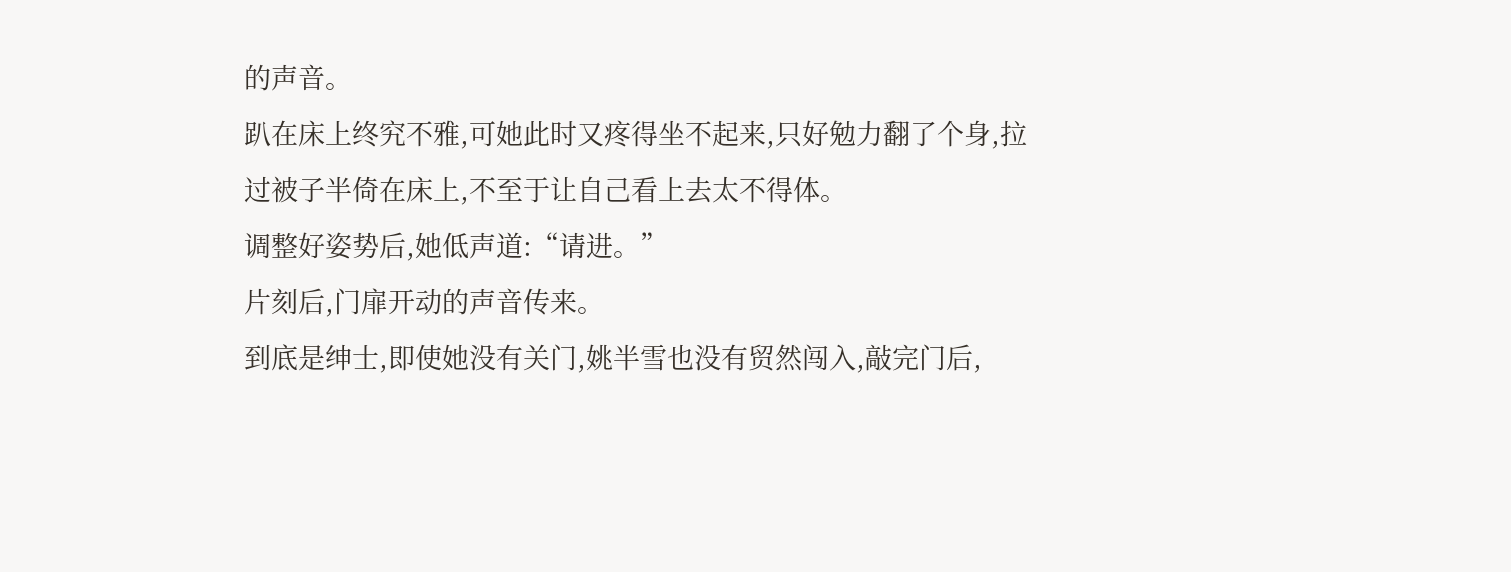的声音。
趴在床上终究不雅,可她此时又疼得坐不起来,只好勉力翻了个身,拉过被子半倚在床上,不至于让自己看上去太不得体。
调整好姿势后,她低声道:“请进。”
片刻后,门扉开动的声音传来。
到底是绅士,即使她没有关门,姚半雪也没有贸然闯入,敲完门后,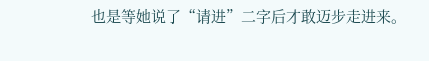也是等她说了“请进”二字后才敢迈步走进来。